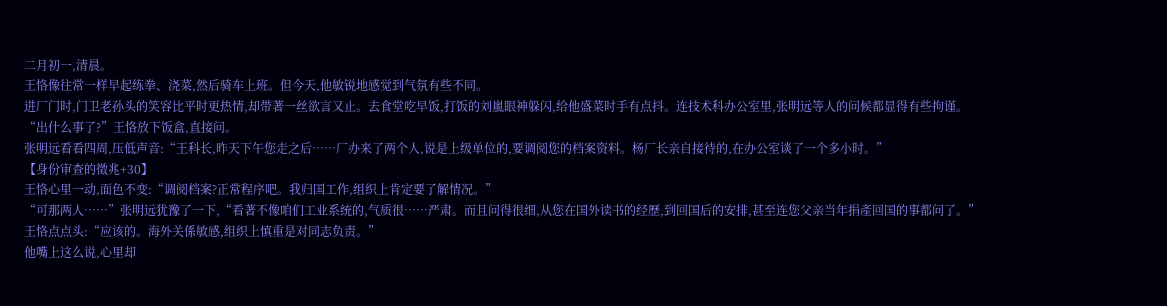二月初一,清晨。
王恪像往常一样早起练拳、浇菜,然后骑车上班。但今天,他敏锐地感觉到气氛有些不同。
进厂门时,门卫老孙头的笑容比平时更热情,却带著一丝欲言又止。去食堂吃早饭,打饭的刘嵐眼神躲闪,给他盛菜时手有点抖。连技术科办公室里,张明远等人的问候都显得有些拘谨。
“出什么事了?”王恪放下饭盒,直接问。
张明远看看四周,压低声音:“王科长,昨天下午您走之后……厂办来了两个人,说是上级单位的,要调阅您的档案资料。杨厂长亲自接待的,在办公室谈了一个多小时。”
【身份审查的徵兆+30】
王恪心里一动,面色不变:“调阅档案?正常程序吧。我归国工作,组织上肯定要了解情况。”
“可那两人……”张明远犹豫了一下,“看著不像咱们工业系统的,气质很……严肃。而且问得很细,从您在国外读书的经歷,到回国后的安排,甚至连您父亲当年捐產回国的事都问了。”
王恪点点头:“应该的。海外关係敏感,组织上慎重是对同志负责。”
他嘴上这么说,心里却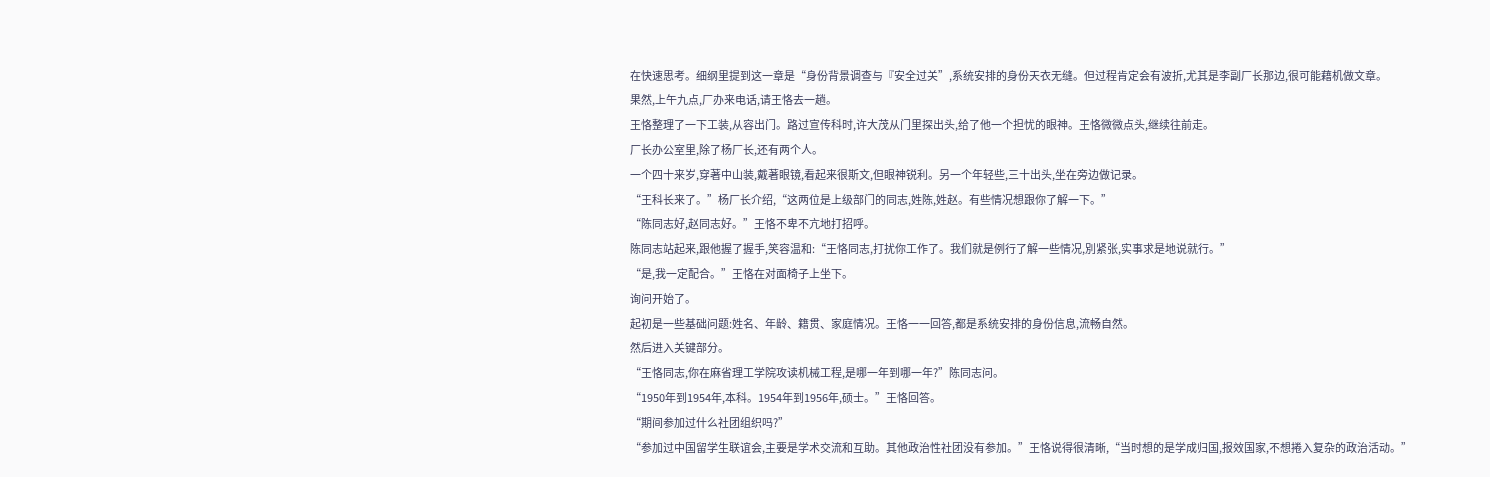在快速思考。细纲里提到这一章是“身份背景调查与『安全过关”,系统安排的身份天衣无缝。但过程肯定会有波折,尤其是李副厂长那边,很可能藉机做文章。
果然,上午九点,厂办来电话,请王恪去一趟。
王恪整理了一下工装,从容出门。路过宣传科时,许大茂从门里探出头,给了他一个担忧的眼神。王恪微微点头,继续往前走。
厂长办公室里,除了杨厂长,还有两个人。
一个四十来岁,穿著中山装,戴著眼镜,看起来很斯文,但眼神锐利。另一个年轻些,三十出头,坐在旁边做记录。
“王科长来了。”杨厂长介绍,“这两位是上级部门的同志,姓陈,姓赵。有些情况想跟你了解一下。”
“陈同志好,赵同志好。”王恪不卑不亢地打招呼。
陈同志站起来,跟他握了握手,笑容温和:“王恪同志,打扰你工作了。我们就是例行了解一些情况,別紧张,实事求是地说就行。”
“是,我一定配合。”王恪在对面椅子上坐下。
询问开始了。
起初是一些基础问题:姓名、年龄、籍贯、家庭情况。王恪一一回答,都是系统安排的身份信息,流畅自然。
然后进入关键部分。
“王恪同志,你在麻省理工学院攻读机械工程,是哪一年到哪一年?”陈同志问。
“1950年到1954年,本科。1954年到1956年,硕士。”王恪回答。
“期间参加过什么社团组织吗?”
“参加过中国留学生联谊会,主要是学术交流和互助。其他政治性社团没有参加。”王恪说得很清晰,“当时想的是学成归国,报效国家,不想捲入复杂的政治活动。”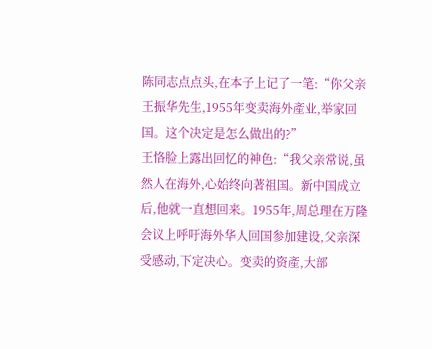陈同志点点头,在本子上记了一笔:“你父亲王振华先生,1955年变卖海外產业,举家回国。这个决定是怎么做出的?”
王恪脸上露出回忆的神色:“我父亲常说,虽然人在海外,心始终向著祖国。新中国成立后,他就一直想回来。1955年,周总理在万隆会议上呼吁海外华人回国参加建设,父亲深受感动,下定决心。变卖的资產,大部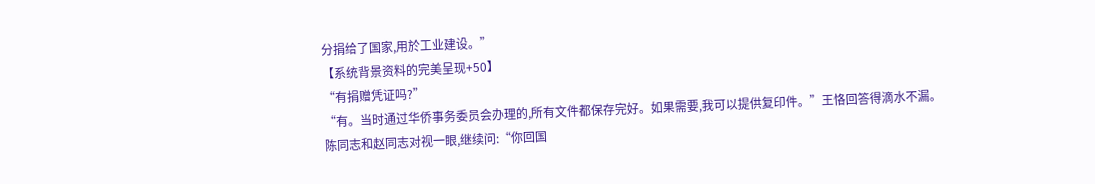分捐给了国家,用於工业建设。”
【系统背景资料的完美呈现+50】
“有捐赠凭证吗?”
“有。当时通过华侨事务委员会办理的,所有文件都保存完好。如果需要,我可以提供复印件。”王恪回答得滴水不漏。
陈同志和赵同志对视一眼,继续问:“你回国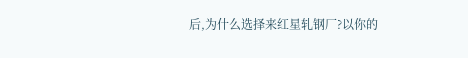后,为什么选择来红星轧钢厂?以你的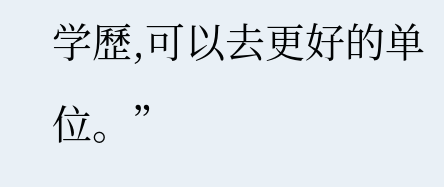学歷,可以去更好的单位。”